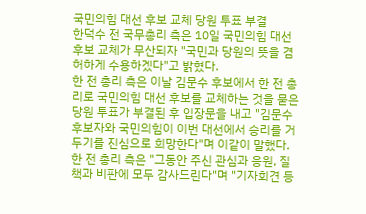국민의힘 대선 후보 교체 당원 투표 부결
한덕수 전 국무총리 측은 10일 국민의힘 대선 후보 교체가 무산되자 "국민과 당원의 뜻을 겸허하게 수용하겠다"고 밝혔다.
한 전 총리 측은 이날 김문수 후보에서 한 전 총리로 국민의힘 대선 후보를 교체하는 것을 묻은 당원 투표가 부결된 후 입장문을 내고 "김문수 후보자와 국민의힘이 이번 대선에서 승리를 거두기를 진심으로 희망한다"며 이같이 말했다.
한 전 총리 측은 "그동안 주신 관심과 응원, 질책과 비판에 모두 감사드린다"며 "기자회견 등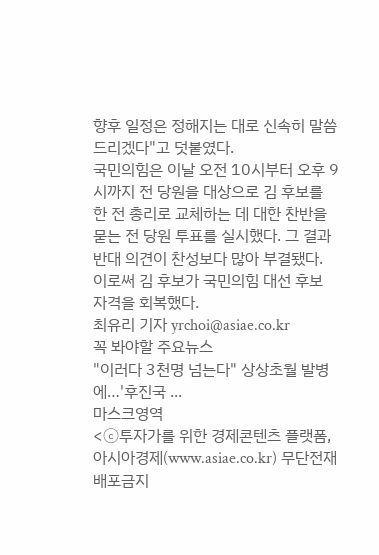향후 일정은 정해지는 대로 신속히 말씀드리겠다"고 덧붙였다.
국민의힘은 이날 오전 10시부터 오후 9시까지 전 당원을 대상으로 김 후보를 한 전 총리로 교체하는 데 대한 찬반을 묻는 전 당원 투표를 실시했다. 그 결과 반대 의견이 찬성보다 많아 부결됐다. 이로써 김 후보가 국민의힘 대선 후보 자격을 회복했다.
최유리 기자 yrchoi@asiae.co.kr
꼭 봐야할 주요뉴스
"이러다 3천명 넘는다" 상상초월 발병에…'후진국 ...
마스크영역
<ⓒ투자가를 위한 경제콘텐츠 플랫폼, 아시아경제(www.asiae.co.kr) 무단전재 배포금지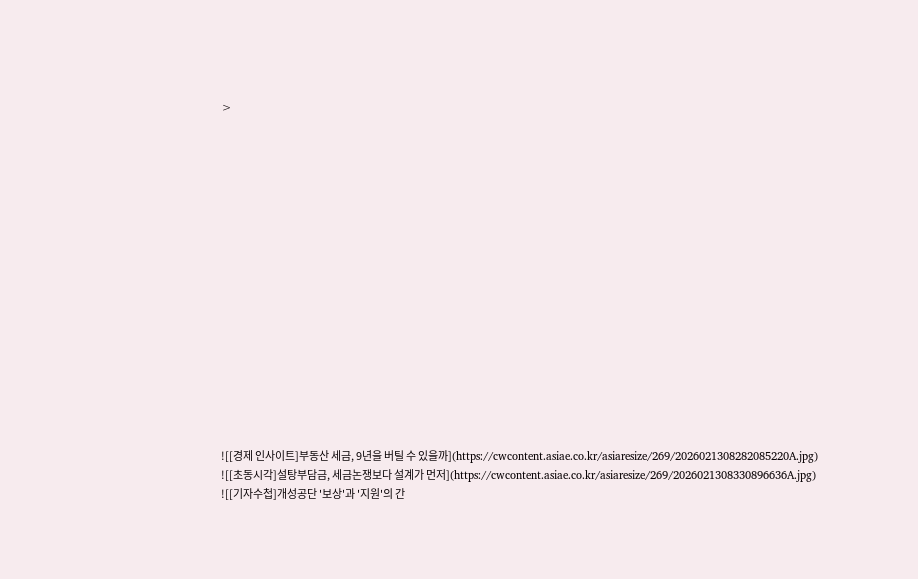>

















![[경제 인사이트]부동산 세금, 9년을 버틸 수 있을까](https://cwcontent.asiae.co.kr/asiaresize/269/2026021308282085220A.jpg)
![[초동시각]설탕부담금, 세금논쟁보다 설계가 먼저](https://cwcontent.asiae.co.kr/asiaresize/269/2026021308330896636A.jpg)
![[기자수첩]개성공단 '보상'과 '지원'의 간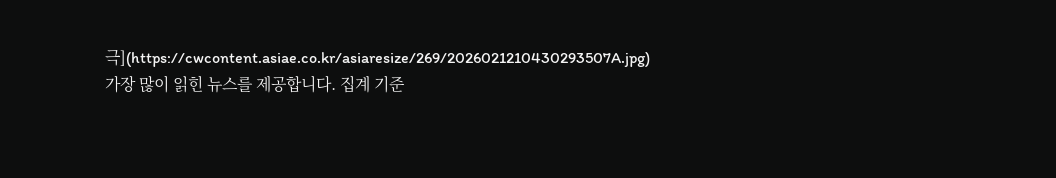극](https://cwcontent.asiae.co.kr/asiaresize/269/2026021210430293507A.jpg)
가장 많이 읽힌 뉴스를 제공합니다. 집계 기준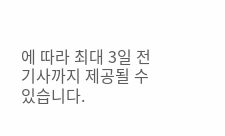에 따라 최대 3일 전 기사까지 제공될 수 있습니다.